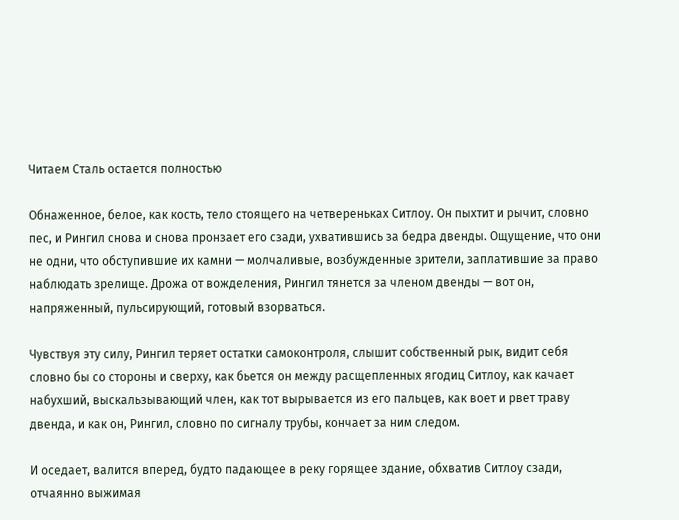Читаем Сталь остается полностью

Обнаженное, белое, как кость, тело стоящего на четвереньках Ситлоу. Он пыхтит и рычит, словно пес, и Рингил снова и снова пронзает его сзади, ухватившись за бедра двенды. Ощущение, что они не одни, что обступившие их камни — молчаливые, возбужденные зрители, заплатившие за право наблюдать зрелище. Дрожа от вожделения, Рингил тянется за членом двенды — вот он, напряженный, пульсирующий, готовый взорваться.

Чувствуя эту силу, Рингил теряет остатки самоконтроля, слышит собственный рык, видит себя словно бы со стороны и сверху, как бьется он между расщепленных ягодиц Ситлоу, как качает набухший, выскальзывающий член, как тот вырывается из его пальцев, как воет и рвет траву двенда, и как он, Рингил, словно по сигналу трубы, кончает за ним следом.

И оседает, валится вперед, будто падающее в реку горящее здание, обхватив Ситлоу сзади, отчаянно выжимая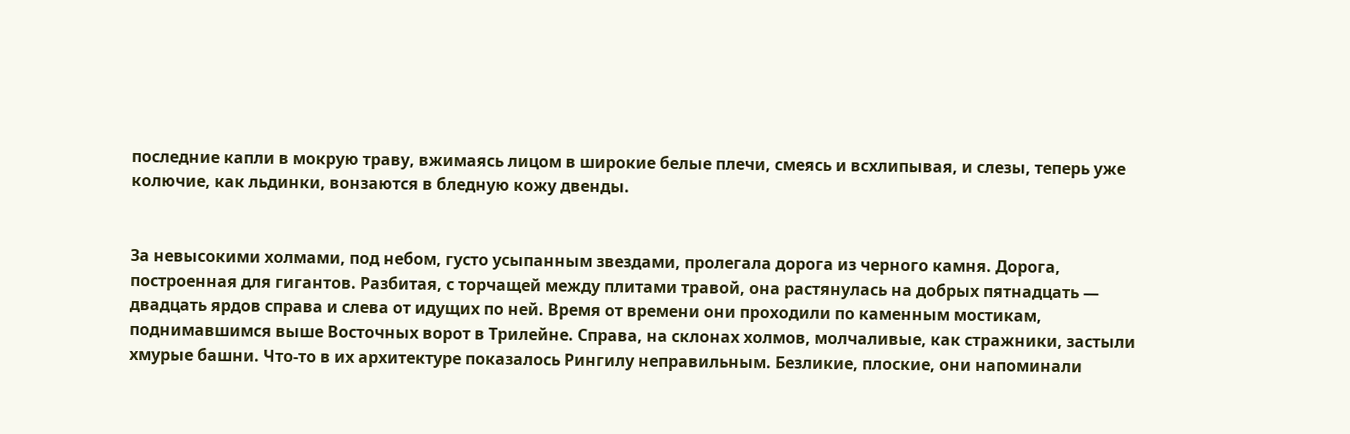последние капли в мокрую траву, вжимаясь лицом в широкие белые плечи, смеясь и всхлипывая, и слезы, теперь уже колючие, как льдинки, вонзаются в бледную кожу двенды.


За невысокими холмами, под небом, густо усыпанным звездами, пролегала дорога из черного камня. Дорога, построенная для гигантов. Разбитая, с торчащей между плитами травой, она растянулась на добрых пятнадцать — двадцать ярдов справа и слева от идущих по ней. Время от времени они проходили по каменным мостикам, поднимавшимся выше Восточных ворот в Трилейне. Справа, на склонах холмов, молчаливые, как стражники, застыли хмурые башни. Что-то в их архитектуре показалось Рингилу неправильным. Безликие, плоские, они напоминали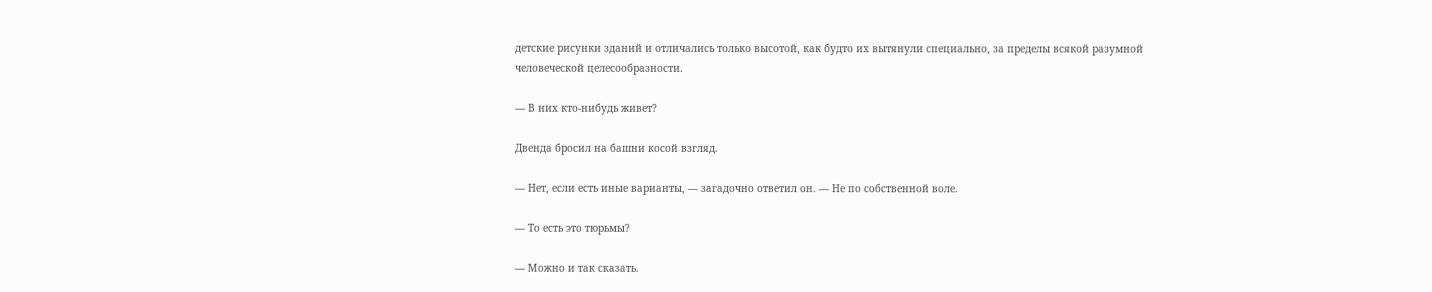детские рисунки зданий и отличались только высотой, как будто их вытянули специально, за пределы всякой разумной человеческой целесообразности.

— В них кто-нибудь живет?

Двенда бросил на башни косой взгляд.

— Нет, если есть иные варианты, — загадочно ответил он. — Не по собственной воле.

— То есть это тюрьмы?

— Можно и так сказать.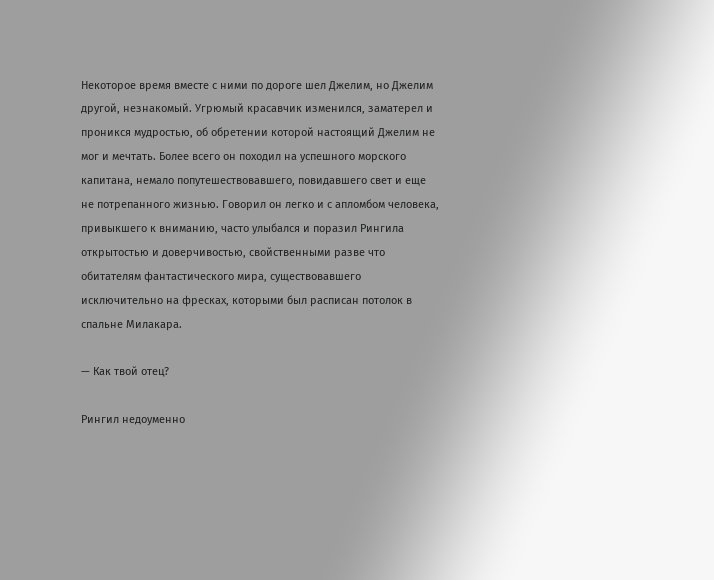Некоторое время вместе с ними по дороге шел Джелим, но Джелим другой, незнакомый. Угрюмый красавчик изменился, заматерел и проникся мудростью, об обретении которой настоящий Джелим не мог и мечтать. Более всего он походил на успешного морского капитана, немало попутешествовавшего, повидавшего свет и еще не потрепанного жизнью. Говорил он легко и с апломбом человека, привыкшего к вниманию, часто улыбался и поразил Рингила открытостью и доверчивостью, свойственными разве что обитателям фантастического мира, существовавшего исключительно на фресках, которыми был расписан потолок в спальне Милакара.

— Как твой отец?

Рингил недоуменно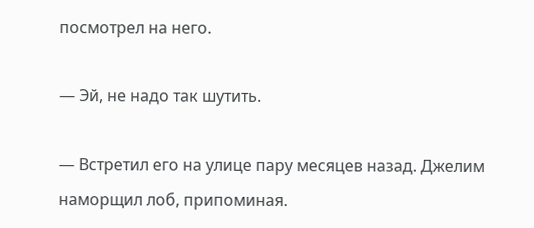посмотрел на него.

— Эй, не надо так шутить.

— Встретил его на улице пару месяцев назад. Джелим наморщил лоб, припоминая.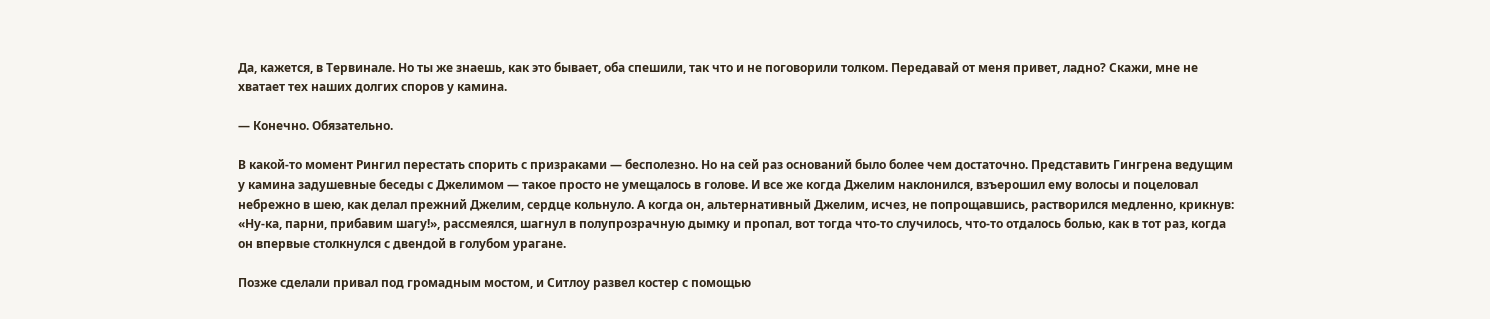Да, кажется, в Тервинале. Но ты же знаешь, как это бывает, оба спешили, так что и не поговорили толком. Передавай от меня привет, ладно? Скажи, мне не хватает тех наших долгих споров у камина.

— Конечно. Обязательно.

В какой-то момент Рингил перестать спорить с призраками — бесполезно. Но на сей раз оснований было более чем достаточно. Представить Гингрена ведущим у камина задушевные беседы с Джелимом — такое просто не умещалось в голове. И все же когда Джелим наклонился, взъерошил ему волосы и поцеловал небрежно в шею, как делал прежний Джелим, сердце кольнуло. А когда он, альтернативный Джелим, исчез, не попрощавшись, растворился медленно, крикнув: «Ну-ка, парни, прибавим шагу!», рассмеялся, шагнул в полупрозрачную дымку и пропал, вот тогда что-то случилось, что-то отдалось болью, как в тот раз, когда он впервые столкнулся с двендой в голубом урагане.

Позже сделали привал под громадным мостом, и Ситлоу развел костер с помощью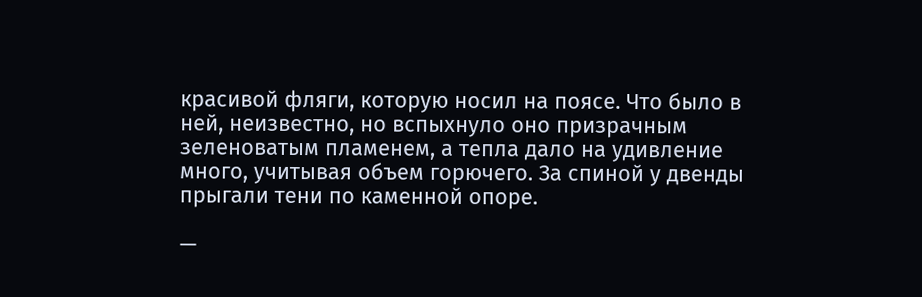красивой фляги, которую носил на поясе. Что было в ней, неизвестно, но вспыхнуло оно призрачным зеленоватым пламенем, а тепла дало на удивление много, учитывая объем горючего. За спиной у двенды прыгали тени по каменной опоре.

—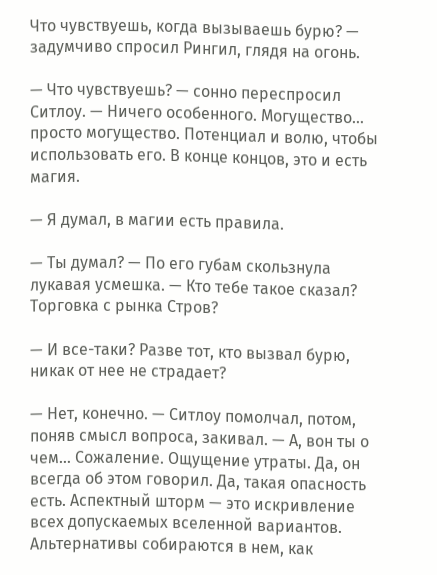Что чувствуешь, когда вызываешь бурю? — задумчиво спросил Рингил, глядя на огонь.

— Что чувствуешь? — сонно переспросил Ситлоу. — Ничего особенного. Могущество… просто могущество. Потенциал и волю, чтобы использовать его. В конце концов, это и есть магия.

— Я думал, в магии есть правила.

— Ты думал? — По его губам скользнула лукавая усмешка. — Кто тебе такое сказал? Торговка с рынка Стров?

— И все-таки? Разве тот, кто вызвал бурю, никак от нее не страдает?

— Нет, конечно. — Ситлоу помолчал, потом, поняв смысл вопроса, закивал. — А, вон ты о чем… Сожаление. Ощущение утраты. Да, он всегда об этом говорил. Да, такая опасность есть. Аспектный шторм — это искривление всех допускаемых вселенной вариантов. Альтернативы собираются в нем, как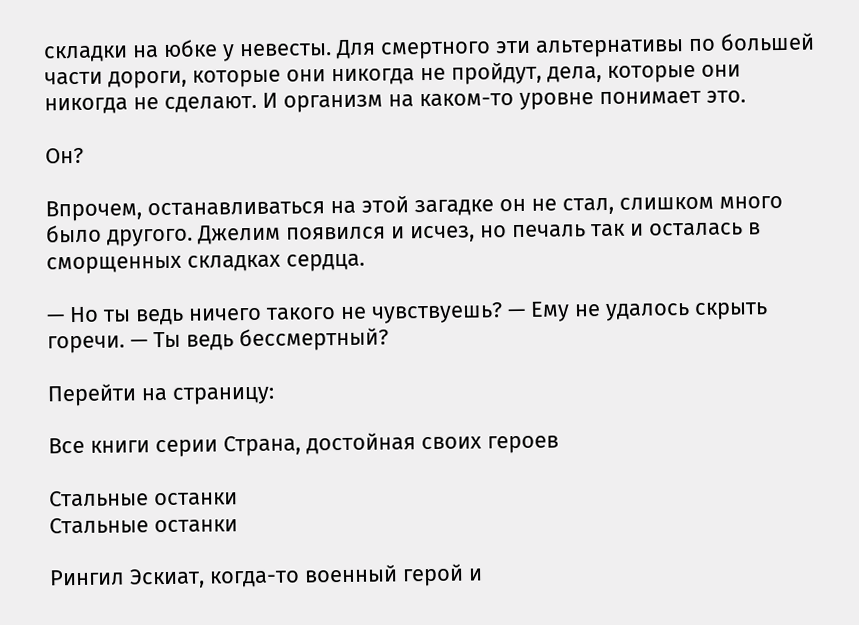складки на юбке у невесты. Для смертного эти альтернативы по большей части дороги, которые они никогда не пройдут, дела, которые они никогда не сделают. И организм на каком-то уровне понимает это.

Он?

Впрочем, останавливаться на этой загадке он не стал, слишком много было другого. Джелим появился и исчез, но печаль так и осталась в сморщенных складках сердца.

— Но ты ведь ничего такого не чувствуешь? — Ему не удалось скрыть горечи. — Ты ведь бессмертный?

Перейти на страницу:

Все книги серии Страна, достойная своих героев

Стальные останки
Стальные останки

Рингил Эскиат, когда-то военный герой и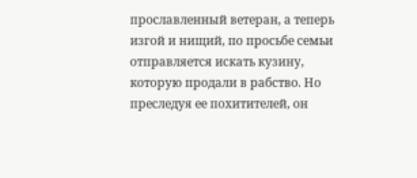прославленный ветеран, а теперь изгой и нищий, по просьбе семьи отправляется искать кузину, которую продали в рабство. Но преследуя ее похитителей, он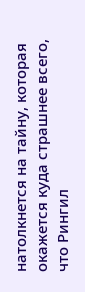натолкнется на тайну, которая окажется куда страшнее всего, что Рингил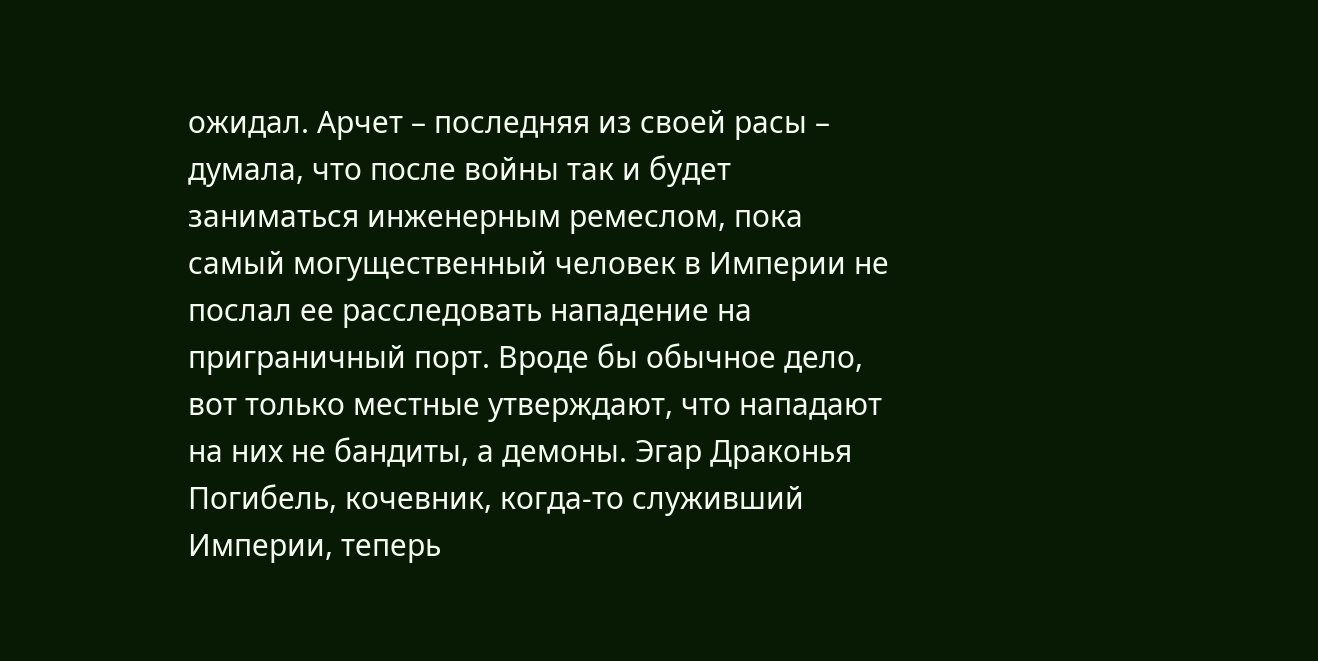ожидал. Арчет – последняя из своей расы – думала, что после войны так и будет заниматься инженерным ремеслом, пока самый могущественный человек в Империи не послал ее расследовать нападение на приграничный порт. Вроде бы обычное дело, вот только местные утверждают, что нападают на них не бандиты, а демоны. Эгар Драконья Погибель, кочевник, когда-то служивший Империи, теперь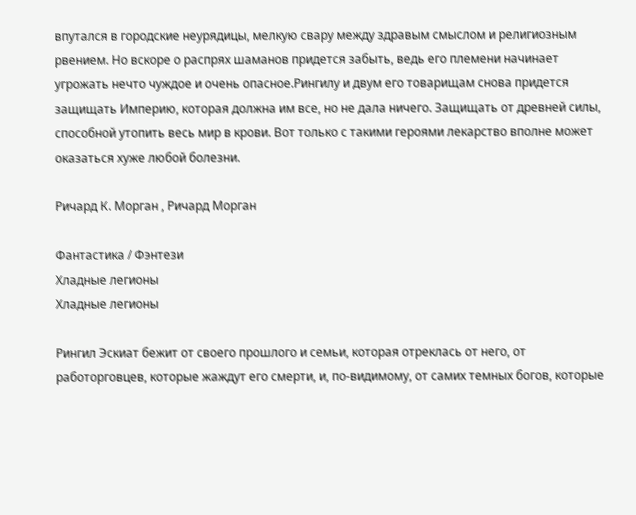впутался в городские неурядицы, мелкую свару между здравым смыслом и религиозным рвением. Но вскоре о распрях шаманов придется забыть, ведь его племени начинает угрожать нечто чуждое и очень опасное.Рингилу и двум его товарищам снова придется защищать Империю, которая должна им все, но не дала ничего. Защищать от древней силы, способной утопить весь мир в крови. Вот только с такими героями лекарство вполне может оказаться хуже любой болезни.

Ричард К. Морган , Ричард Морган

Фантастика / Фэнтези
Хладные легионы
Хладные легионы

Рингил Эскиат бежит от своего прошлого и семьи, которая отреклась от него, от работорговцев, которые жаждут его смерти, и, по-видимому, от самих темных богов, которые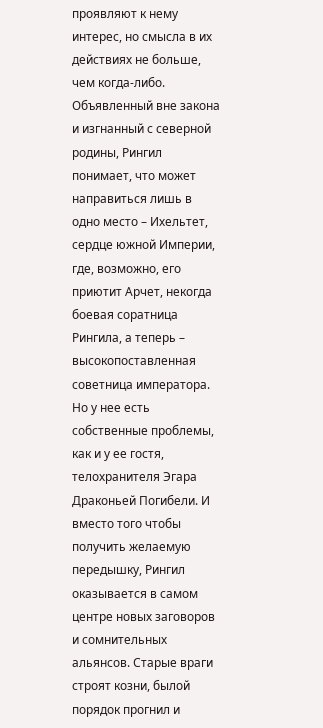проявляют к нему интерес, но смысла в их действиях не больше, чем когда-либо. Объявленный вне закона и изгнанный с северной родины, Рингил понимает, что может направиться лишь в одно место – Ихельтет, сердце южной Империи, где, возможно, его приютит Арчет, некогда боевая соратница Рингила, а теперь – высокопоставленная советница императора. Но у нее есть собственные проблемы, как и у ее гостя, телохранителя Эгара Драконьей Погибели. И вместо того чтобы получить желаемую передышку, Рингил оказывается в самом центре новых заговоров и сомнительных альянсов. Старые враги строят козни, былой порядок прогнил и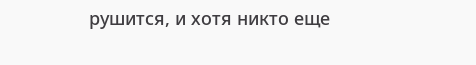рушится, и хотя никто еще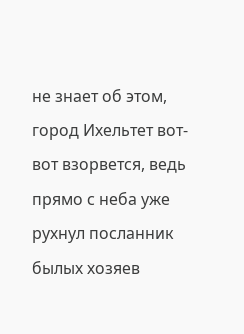не знает об этом, город Ихельтет вот-вот взорвется, ведь прямо с неба уже рухнул посланник былых хозяев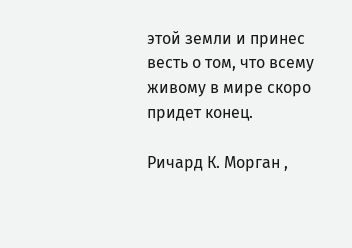этой земли и принес весть о том, что всему живому в мире скоро придет конец.

Ричард К. Морган ,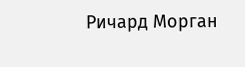Ричард Морган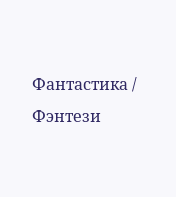Фантастика / Фэнтези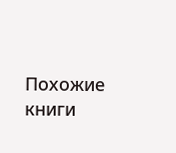Похожие книги